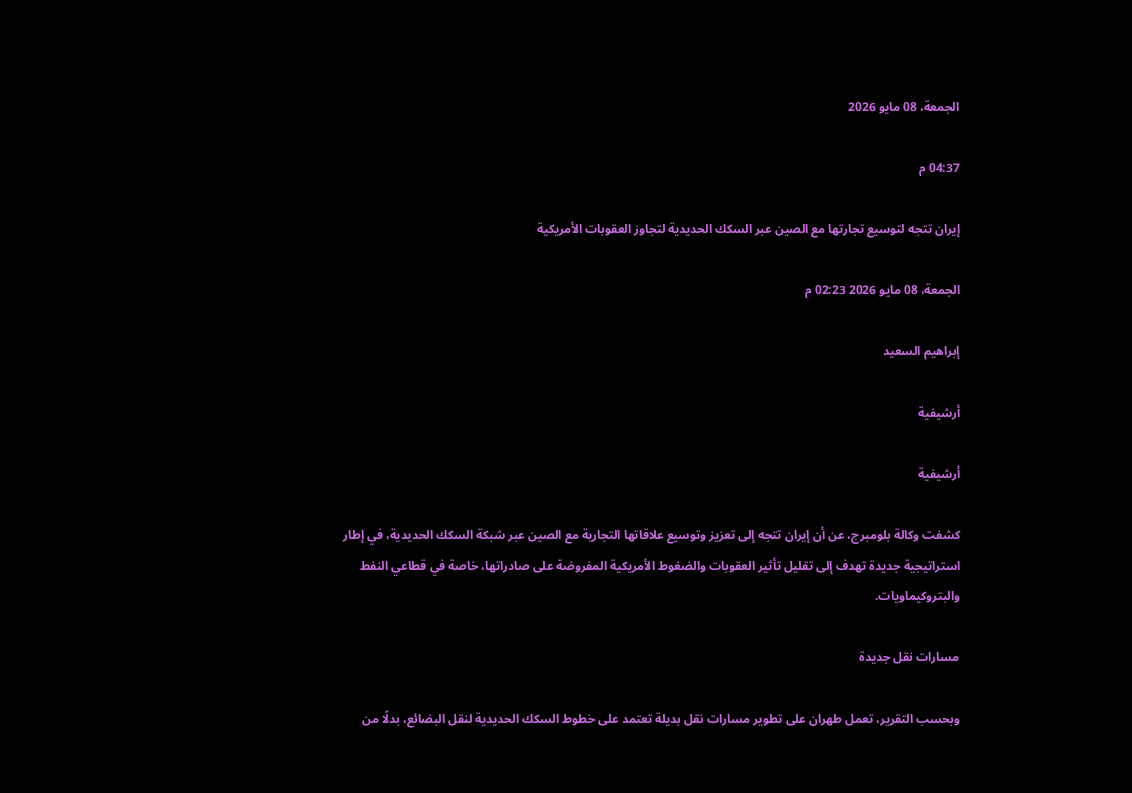الجمعة، 08 مايو 2026

04:37 م

إيران تتجه لتوسيع تجارتها مع الصين عبر السكك الحديدية لتجاوز العقوبات الأمريكية

الجمعة، 08 مايو 2026 02:23 م

إبراهيم السعيد

أرشيفية

أرشيفية

كشفت وكالة بلومبرج، عن أن إيران تتجه إلى تعزيز وتوسيع علاقاتها التجارية مع الصين عبر شبكة السكك الحديدية، في إطار استراتيجية جديدة تهدف إلى تقليل تأثير العقوبات والضغوط الأمريكية المفروضة على صادراتها، خاصة في قطاعي النفط والبتروكيماويات.

مسارات نقل جديدة

وبحسب التقرير، تعمل طهران على تطوير مسارات نقل بديلة تعتمد على خطوط السكك الحديدية لنقل البضائع، بدلًا من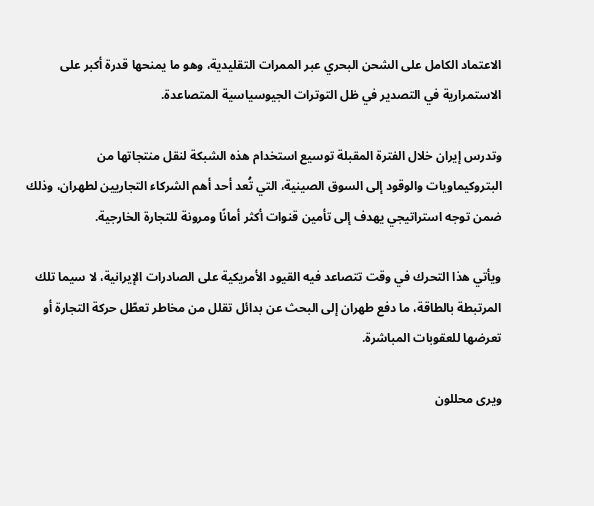الاعتماد الكامل على الشحن البحري عبر الممرات التقليدية، وهو ما يمنحها قدرة أكبر على الاستمرارية في التصدير في ظل التوترات الجيوسياسية المتصاعدة.

وتدرس إيران خلال الفترة المقبلة توسيع استخدام هذه الشبكة لنقل منتجاتها من البتروكيماويات والوقود إلى السوق الصينية، التي تُعد أحد أهم الشركاء التجاريين لطهران، وذلك ضمن توجه استراتيجي يهدف إلى تأمين قنوات أكثر أمانًا ومرونة للتجارة الخارجية.

ويأتي هذا التحرك في وقت تتصاعد فيه القيود الأمريكية على الصادرات الإيرانية، لا سيما تلك المرتبطة بالطاقة، ما دفع طهران إلى البحث عن بدائل تقلل من مخاطر تعطّل حركة التجارة أو تعرضها للعقوبات المباشرة.

ويرى محللون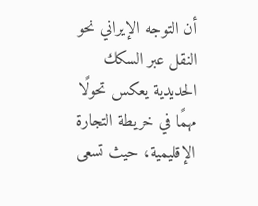أن التوجه الإيراني نحو النقل عبر السكك الحديدية يعكس تحولًا مهمًا في خريطة التجارة الإقليمية، حيث تسعى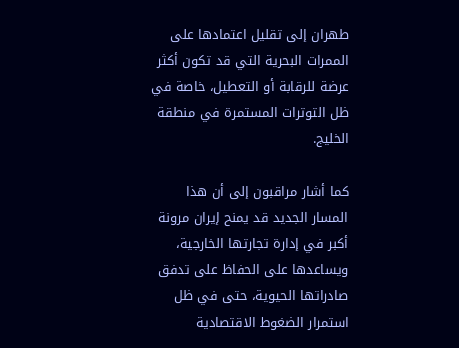طهران إلى تقليل اعتمادها على الممرات البحرية التي قد تكون أكثر عرضة للرقابة أو التعطيل، خاصة في ظل التوترات المستمرة في منطقة الخليج.

كما أشار مراقبون إلى أن هذا المسار الجديد قد يمنح إيران مرونة أكبر في إدارة تجارتها الخارجية، ويساعدها على الحفاظ على تدفق صادراتها الحيوية، حتى في ظل استمرار الضغوط الاقتصادية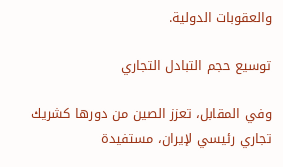والعقوبات الدولية.

توسيع حجم التبادل التجاري

وفي المقابل، تعزز الصين من دورها كشريك تجاري رئيسي لإيران، مستفيدة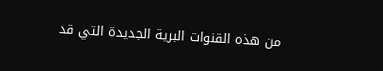من هذه القنوات البرية الجديدة التي قد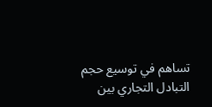تساهم في توسيع حجم التبادل التجاري بين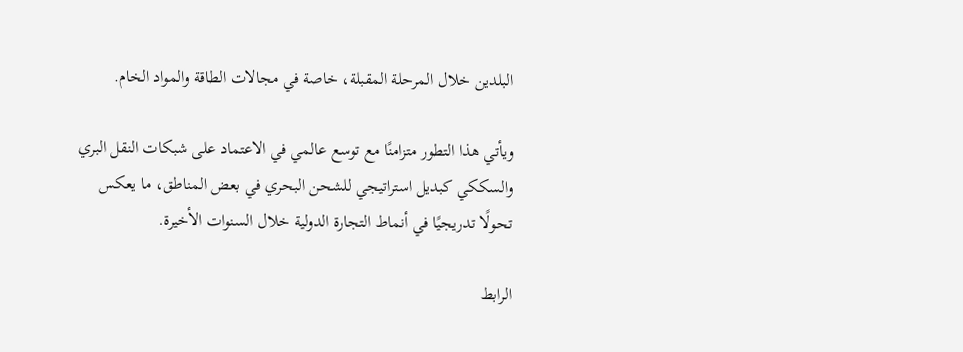البلدين خلال المرحلة المقبلة، خاصة في مجالات الطاقة والمواد الخام.

ويأتي هذا التطور متزامنًا مع توسع عالمي في الاعتماد على شبكات النقل البري والسككي كبديل استراتيجي للشحن البحري في بعض المناطق، ما يعكس تحولًا تدريجيًا في أنماط التجارة الدولية خلال السنوات الأخيرة.

الرابط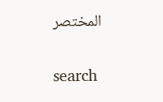المختصر

search